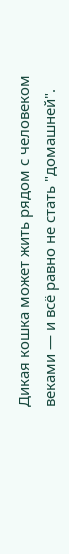Дикая кошка может жить рядом с человеком веками — и всё равно не стать "домашней".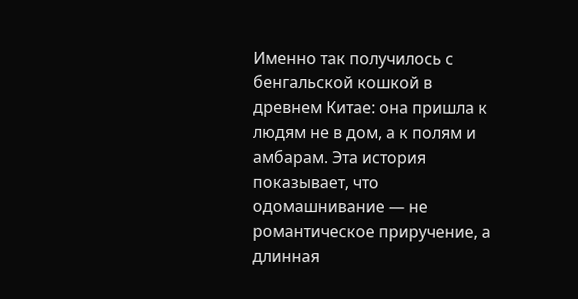Именно так получилось с бенгальской кошкой в древнем Китае: она пришла к людям не в дом, а к полям и амбарам. Эта история показывает, что одомашнивание — не романтическое приручение, а длинная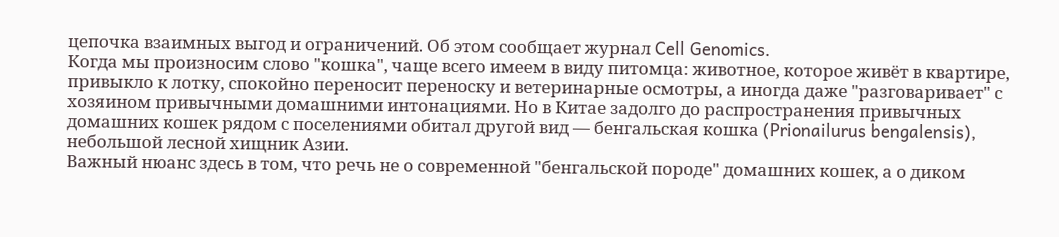цепочка взаимных выгод и ограничений. Об этом сообщает журнал Cell Genomics.
Когда мы произносим слово "кошка", чаще всего имеем в виду питомца: животное, которое живёт в квартире, привыкло к лотку, спокойно переносит переноску и ветеринарные осмотры, а иногда даже "разговаривает" с хозяином привычными домашними интонациями. Но в Китае задолго до распространения привычных домашних кошек рядом с поселениями обитал другой вид — бенгальская кошка (Prionailurus bengalensis), небольшой лесной хищник Азии.
Важный нюанс здесь в том, что речь не о современной "бенгальской породе" домашних кошек, а о диком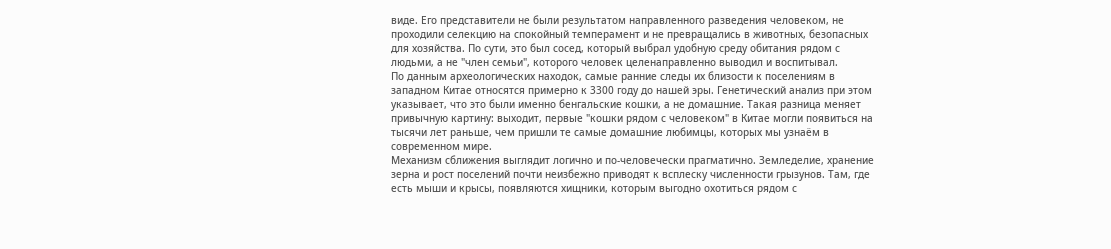виде. Его представители не были результатом направленного разведения человеком, не проходили селекцию на спокойный темперамент и не превращались в животных, безопасных для хозяйства. По сути, это был сосед, который выбрал удобную среду обитания рядом с людьми, а не "член семьи", которого человек целенаправленно выводил и воспитывал.
По данным археологических находок, самые ранние следы их близости к поселениям в западном Китае относятся примерно к 3300 году до нашей эры. Генетический анализ при этом указывает, что это были именно бенгальские кошки, а не домашние. Такая разница меняет привычную картину: выходит, первые "кошки рядом с человеком" в Китае могли появиться на тысячи лет раньше, чем пришли те самые домашние любимцы, которых мы узнаём в современном мире.
Механизм сближения выглядит логично и по-человечески прагматично. Земледелие, хранение зерна и рост поселений почти неизбежно приводят к всплеску численности грызунов. Там, где есть мыши и крысы, появляются хищники, которым выгодно охотиться рядом с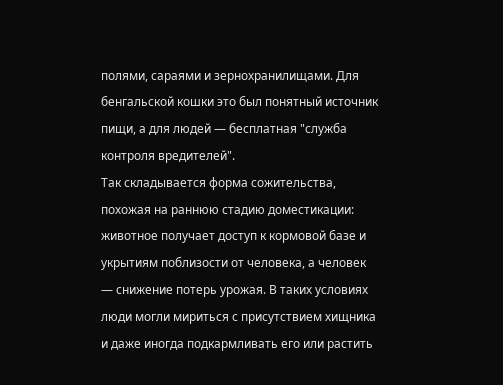полями, сараями и зернохранилищами. Для бенгальской кошки это был понятный источник пищи, а для людей — бесплатная "служба контроля вредителей".
Так складывается форма сожительства, похожая на раннюю стадию доместикации: животное получает доступ к кормовой базе и укрытиям поблизости от человека, а человек — снижение потерь урожая. В таких условиях люди могли мириться с присутствием хищника и даже иногда подкармливать его или растить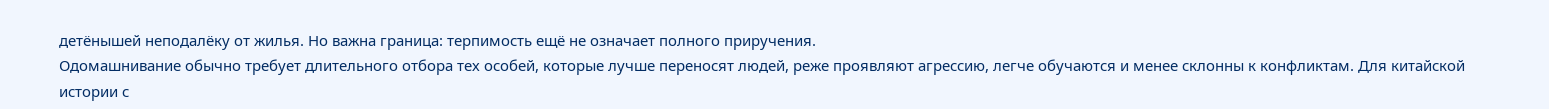детёнышей неподалёку от жилья. Но важна граница: терпимость ещё не означает полного приручения.
Одомашнивание обычно требует длительного отбора тех особей, которые лучше переносят людей, реже проявляют агрессию, легче обучаются и менее склонны к конфликтам. Для китайской истории с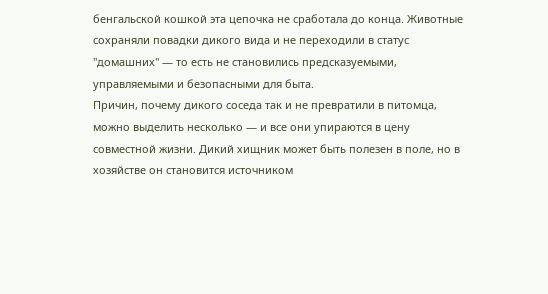бенгальской кошкой эта цепочка не сработала до конца. Животные сохраняли повадки дикого вида и не переходили в статус "домашних" — то есть не становились предсказуемыми, управляемыми и безопасными для быта.
Причин, почему дикого соседа так и не превратили в питомца, можно выделить несколько — и все они упираются в цену совместной жизни. Дикий хищник может быть полезен в поле, но в хозяйстве он становится источником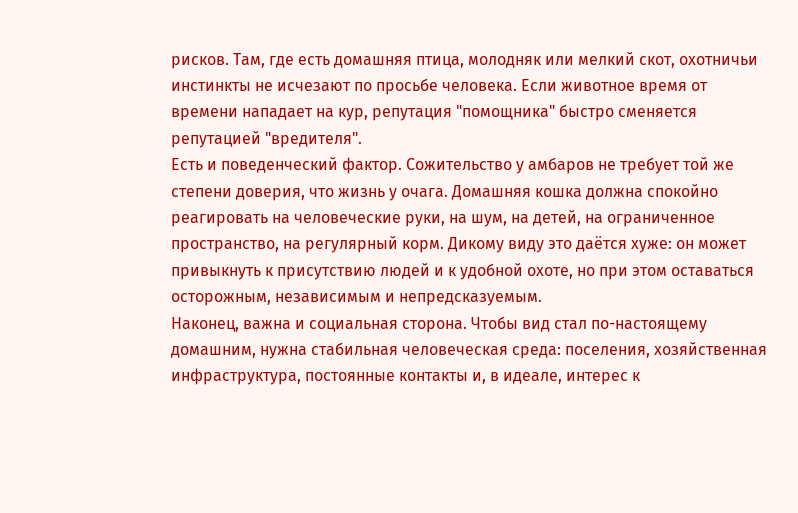рисков. Там, где есть домашняя птица, молодняк или мелкий скот, охотничьи инстинкты не исчезают по просьбе человека. Если животное время от времени нападает на кур, репутация "помощника" быстро сменяется репутацией "вредителя".
Есть и поведенческий фактор. Сожительство у амбаров не требует той же степени доверия, что жизнь у очага. Домашняя кошка должна спокойно реагировать на человеческие руки, на шум, на детей, на ограниченное пространство, на регулярный корм. Дикому виду это даётся хуже: он может привыкнуть к присутствию людей и к удобной охоте, но при этом оставаться осторожным, независимым и непредсказуемым.
Наконец, важна и социальная сторона. Чтобы вид стал по-настоящему домашним, нужна стабильная человеческая среда: поселения, хозяйственная инфраструктура, постоянные контакты и, в идеале, интерес к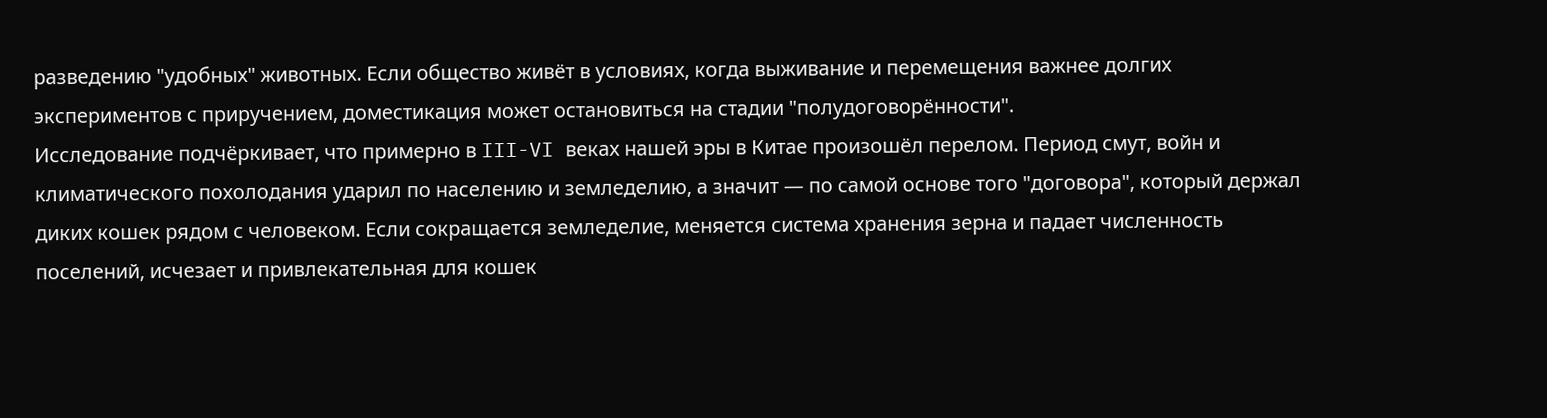разведению "удобных" животных. Если общество живёт в условиях, когда выживание и перемещения важнее долгих экспериментов с приручением, доместикация может остановиться на стадии "полудоговорённости".
Исследование подчёркивает, что примерно в III-VI веках нашей эры в Китае произошёл перелом. Период смут, войн и климатического похолодания ударил по населению и земледелию, а значит — по самой основе того "договора", который держал диких кошек рядом с человеком. Если сокращается земледелие, меняется система хранения зерна и падает численность поселений, исчезает и привлекательная для кошек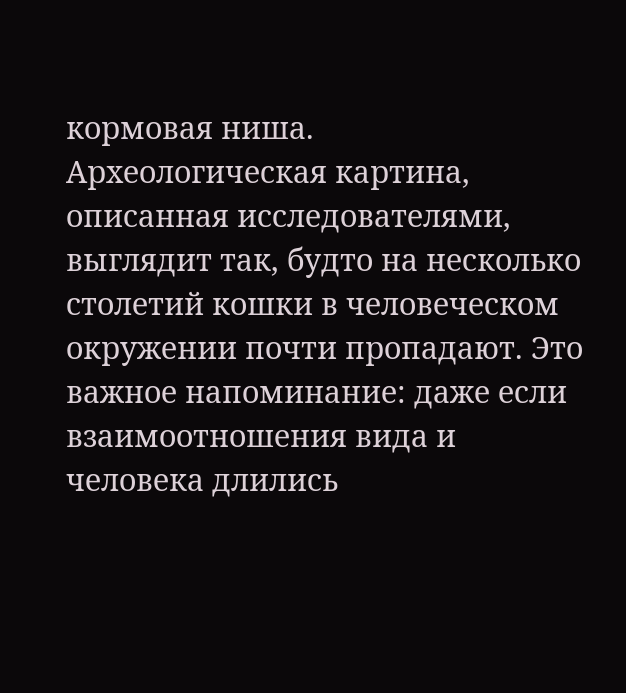кормовая ниша.
Археологическая картина, описанная исследователями, выглядит так, будто на несколько столетий кошки в человеческом окружении почти пропадают. Это важное напоминание: даже если взаимоотношения вида и человека длились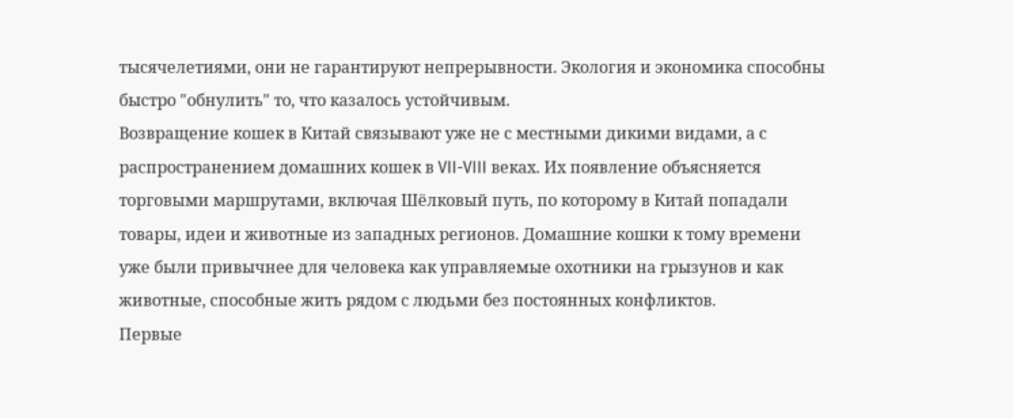тысячелетиями, они не гарантируют непрерывности. Экология и экономика способны быстро "обнулить" то, что казалось устойчивым.
Возвращение кошек в Китай связывают уже не с местными дикими видами, а с распространением домашних кошек в VII-VIII веках. Их появление объясняется торговыми маршрутами, включая Шёлковый путь, по которому в Китай попадали товары, идеи и животные из западных регионов. Домашние кошки к тому времени уже были привычнее для человека как управляемые охотники на грызунов и как животные, способные жить рядом с людьми без постоянных конфликтов.
Первые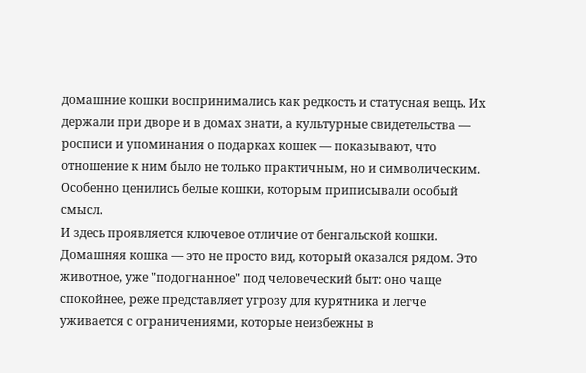домашние кошки воспринимались как редкость и статусная вещь. Их держали при дворе и в домах знати, а культурные свидетельства — росписи и упоминания о подарках кошек — показывают, что отношение к ним было не только практичным, но и символическим. Особенно ценились белые кошки, которым приписывали особый смысл.
И здесь проявляется ключевое отличие от бенгальской кошки. Домашняя кошка — это не просто вид, который оказался рядом. Это животное, уже "подогнанное" под человеческий быт: оно чаще спокойнее, реже представляет угрозу для курятника и легче уживается с ограничениями, которые неизбежны в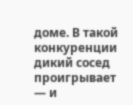доме. В такой конкуренции дикий сосед проигрывает — и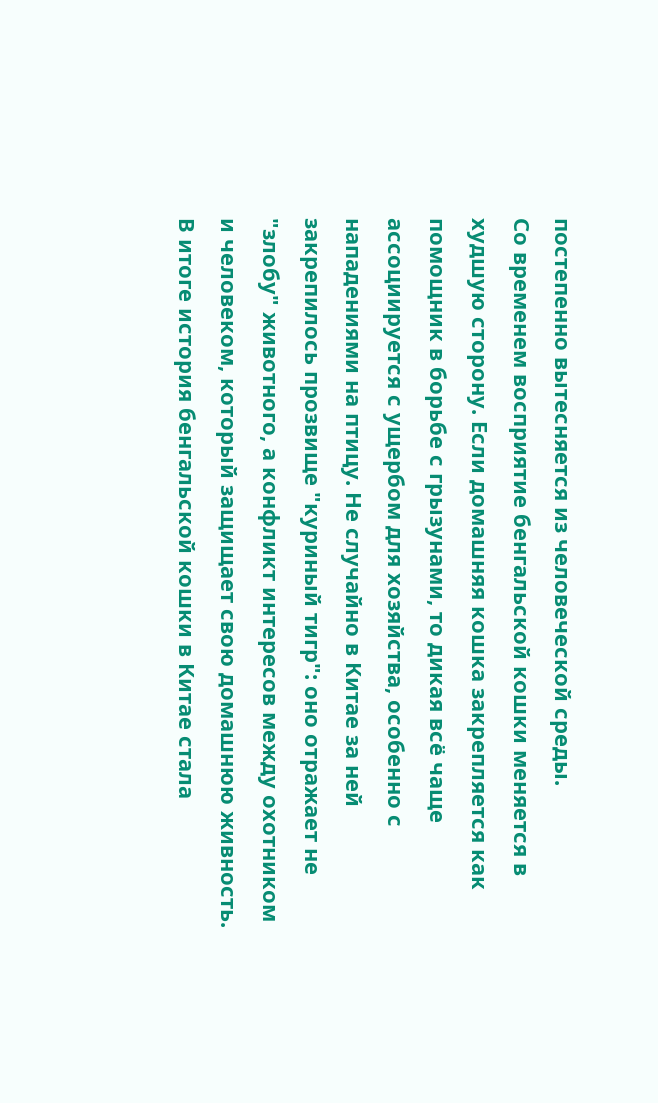постепенно вытесняется из человеческой среды.
Со временем восприятие бенгальской кошки меняется в худшую сторону. Если домашняя кошка закрепляется как помощник в борьбе с грызунами, то дикая всё чаще ассоциируется с ущербом для хозяйства, особенно с нападениями на птицу. Не случайно в Китае за ней закрепилось прозвище "куриный тигр": оно отражает не "злобу" животного, а конфликт интересов между охотником и человеком, который защищает свою домашнюю живность.
В итоге история бенгальской кошки в Китае стала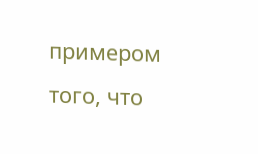примером того, что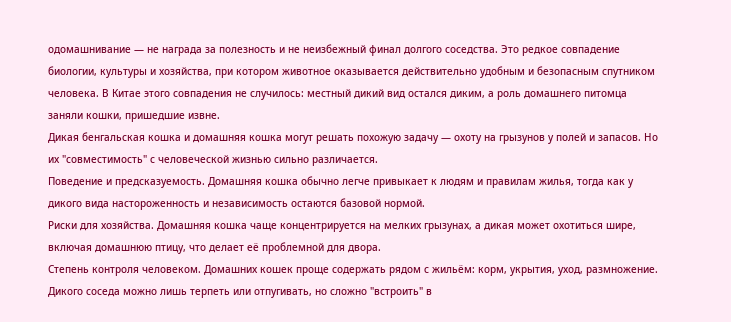одомашнивание — не награда за полезность и не неизбежный финал долгого соседства. Это редкое совпадение биологии, культуры и хозяйства, при котором животное оказывается действительно удобным и безопасным спутником человека. В Китае этого совпадения не случилось: местный дикий вид остался диким, а роль домашнего питомца заняли кошки, пришедшие извне.
Дикая бенгальская кошка и домашняя кошка могут решать похожую задачу — охоту на грызунов у полей и запасов. Но их "совместимость" с человеческой жизнью сильно различается.
Поведение и предсказуемость. Домашняя кошка обычно легче привыкает к людям и правилам жилья, тогда как у дикого вида настороженность и независимость остаются базовой нормой.
Риски для хозяйства. Домашняя кошка чаще концентрируется на мелких грызунах, а дикая может охотиться шире, включая домашнюю птицу, что делает её проблемной для двора.
Степень контроля человеком. Домашних кошек проще содержать рядом с жильём: корм, укрытия, уход, размножение. Дикого соседа можно лишь терпеть или отпугивать, но сложно "встроить" в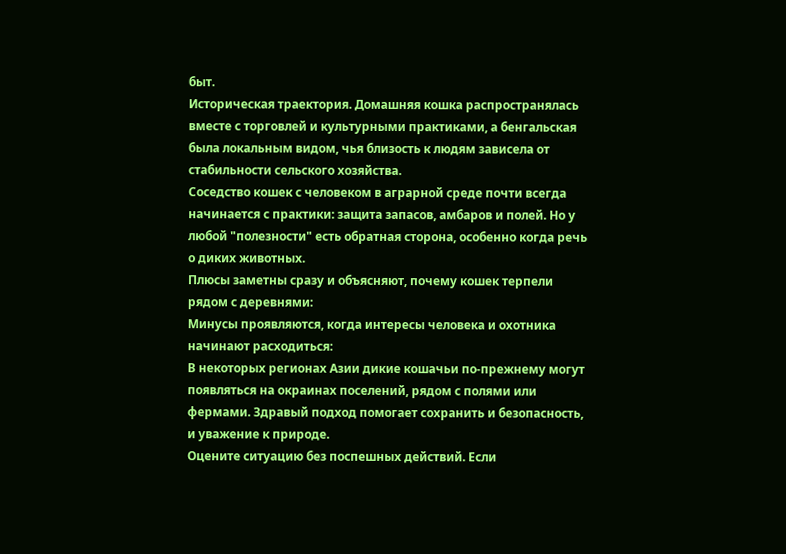быт.
Историческая траектория. Домашняя кошка распространялась вместе с торговлей и культурными практиками, а бенгальская была локальным видом, чья близость к людям зависела от стабильности сельского хозяйства.
Соседство кошек с человеком в аграрной среде почти всегда начинается с практики: защита запасов, амбаров и полей. Но у любой "полезности" есть обратная сторона, особенно когда речь о диких животных.
Плюсы заметны сразу и объясняют, почему кошек терпели рядом с деревнями:
Минусы проявляются, когда интересы человека и охотника начинают расходиться:
В некоторых регионах Азии дикие кошачьи по-прежнему могут появляться на окраинах поселений, рядом с полями или фермами. Здравый подход помогает сохранить и безопасность, и уважение к природе.
Оцените ситуацию без поспешных действий. Если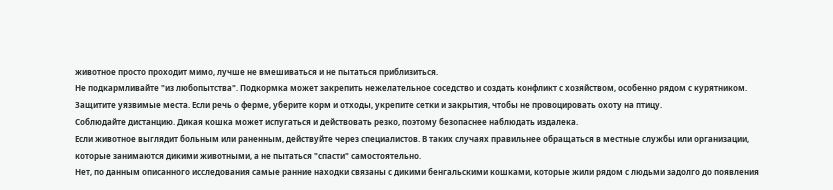животное просто проходит мимо, лучше не вмешиваться и не пытаться приблизиться.
Не подкармливайте "из любопытства". Подкормка может закрепить нежелательное соседство и создать конфликт с хозяйством, особенно рядом с курятником.
Защитите уязвимые места. Если речь о ферме, уберите корм и отходы, укрепите сетки и закрытия, чтобы не провоцировать охоту на птицу.
Соблюдайте дистанцию. Дикая кошка может испугаться и действовать резко, поэтому безопаснее наблюдать издалека.
Если животное выглядит больным или раненным, действуйте через специалистов. В таких случаях правильнее обращаться в местные службы или организации, которые занимаются дикими животными, а не пытаться "спасти" самостоятельно.
Нет, по данным описанного исследования самые ранние находки связаны с дикими бенгальскими кошками, которые жили рядом с людьми задолго до появления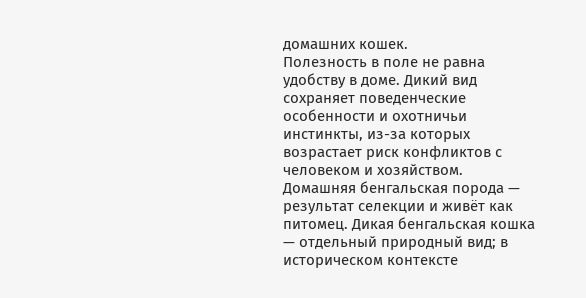домашних кошек.
Полезность в поле не равна удобству в доме. Дикий вид сохраняет поведенческие особенности и охотничьи инстинкты, из-за которых возрастает риск конфликтов с человеком и хозяйством.
Домашняя бенгальская порода — результат селекции и живёт как питомец. Дикая бенгальская кошка — отдельный природный вид; в историческом контексте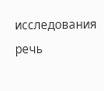исследования речь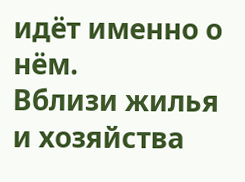идёт именно о нём.
Вблизи жилья и хозяйства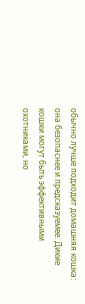обычно лучше подходит домашняя кошка: она безопаснее и предсказуемее. Дикие кошки могут быть эффективными охотниками, но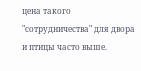цена такого "сотрудничества" для двора и птицы часто выше.